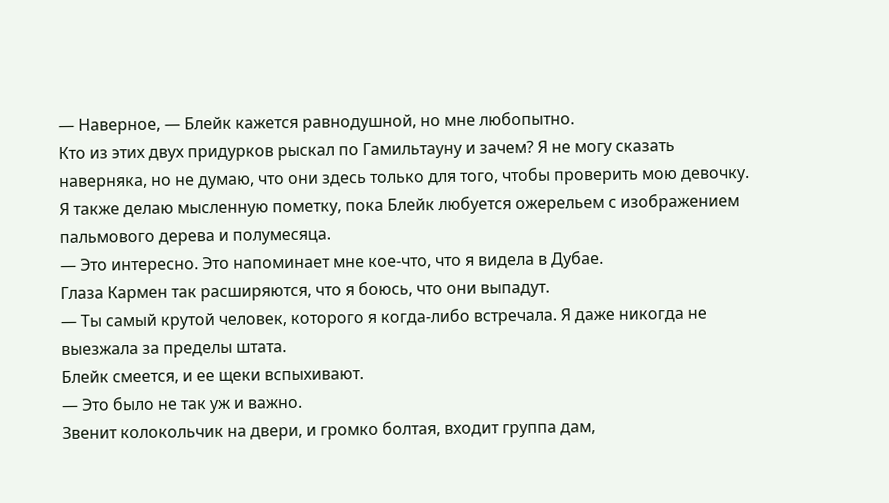— Наверное, — Блейк кажется равнодушной, но мне любопытно.
Кто из этих двух придурков рыскал по Гамильтауну и зачем? Я не могу сказать наверняка, но не думаю, что они здесь только для того, чтобы проверить мою девочку.
Я также делаю мысленную пометку, пока Блейк любуется ожерельем с изображением пальмового дерева и полумесяца.
— Это интересно. Это напоминает мне кое-что, что я видела в Дубае.
Глаза Кармен так расширяются, что я боюсь, что они выпадут.
— Ты самый крутой человек, которого я когда-либо встречала. Я даже никогда не выезжала за пределы штата.
Блейк смеется, и ее щеки вспыхивают.
— Это было не так уж и важно.
Звенит колокольчик на двери, и громко болтая, входит группа дам,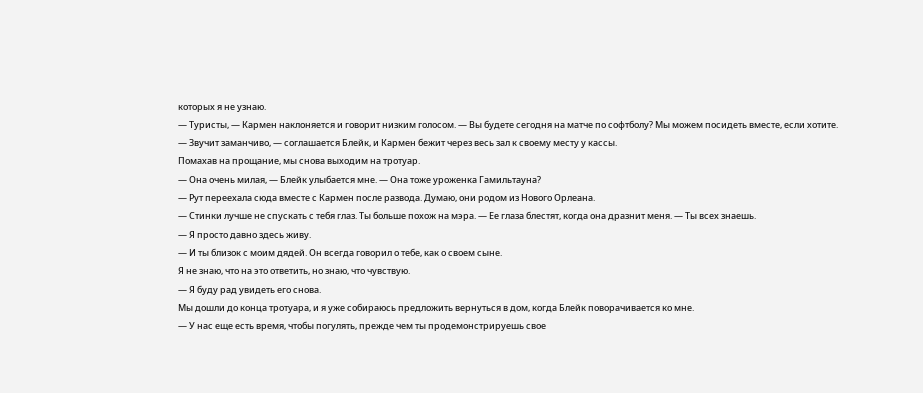которых я не узнаю.
— Туристы, — Кармен наклоняется и говорит низким голосом. — Вы будете сегодня на матче по софтболу? Мы можем посидеть вместе, если хотите.
— Звучит заманчиво, — соглашается Блейк, и Кармен бежит через весь зал к своему месту у кассы.
Помахав на прощание, мы снова выходим на тротуар.
— Она очень милая, — Блейк улыбается мне. — Она тоже уроженка Гамильтауна?
— Рут переехала сюда вместе с Кармен после развода. Думаю, они родом из Нового Орлеана.
— Стинки лучше не спускать с тебя глаз. Ты больше похож на мэра. — Ее глаза блестят, когда она дразнит меня. — Ты всех знаешь.
— Я просто давно здесь живу.
— И ты близок с моим дядей. Он всегда говорил о тебе, как о своем сыне.
Я не знаю, что на это ответить, но знаю, что чувствую.
— Я буду рад увидеть его снова.
Мы дошли до конца тротуара, и я уже собираюсь предложить вернуться в дом, когда Блейк поворачивается ко мне.
— У нас еще есть время, чтобы погулять, прежде чем ты продемонстрируешь свое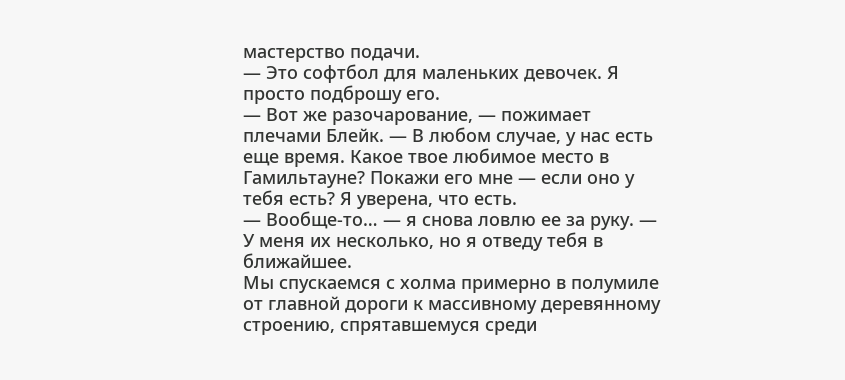мастерство подачи.
— Это софтбол для маленьких девочек. Я просто подброшу его.
— Вот же разочарование, — пожимает плечами Блейк. — В любом случае, у нас есть еще время. Какое твое любимое место в Гамильтауне? Покажи его мне — если оно у тебя есть? Я уверена, что есть.
— Вообще-то… — я снова ловлю ее за руку. — У меня их несколько, но я отведу тебя в ближайшее.
Мы спускаемся с холма примерно в полумиле от главной дороги к массивному деревянному строению, спрятавшемуся среди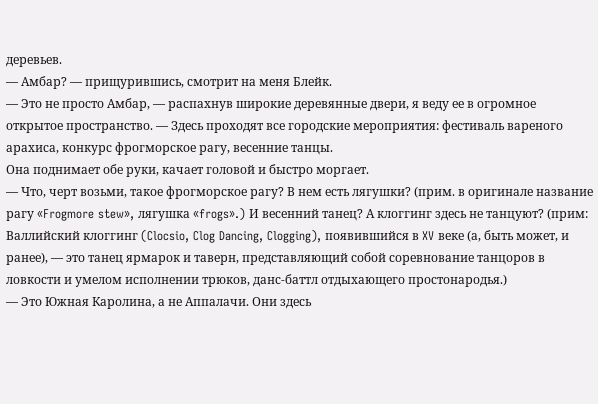деревьев.
— Амбар? — прищурившись, смотрит на меня Блейк.
— Это не просто Амбар, — распахнув широкие деревянные двери, я веду ее в огромное открытое пространство. — Здесь проходят все городские мероприятия: фестиваль вареного арахиса, конкурс фрогморское рагу, весенние танцы.
Она поднимает обе руки, качает головой и быстро моргает.
— Что, черт возьми, такое фрогморское рагу? В нем есть лягушки? (прим. в оригинале название рагу «Frogmore stew», лягушка «frogs».) И весенний танец? А клоггинг здесь не танцуют? (прим: Валлийский клоггинг (Clocsio, Clog Dancing, Clogging), появившийся в XV веке (а, быть может, и ранее), — это танец ярмарок и таверн, представляющий собой соревнование танцоров в ловкости и умелом исполнении трюков, данс-баттл отдыхающего простонародья.)
— Это Южная Каролина, а не Аппалачи. Они здесь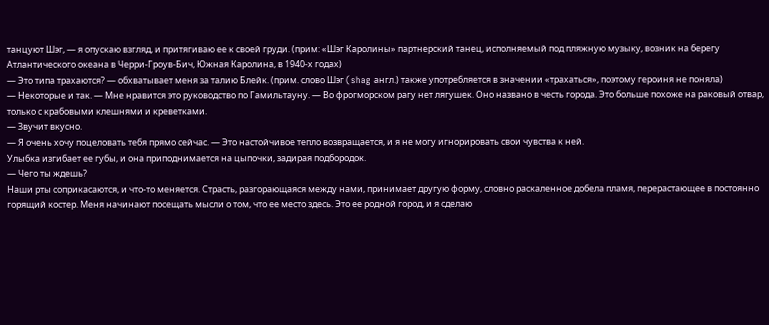танцуют Шэг, — я опускаю взгляд, и притягиваю ее к своей груди. (прим: «Шэг Каролины» партнерский танец, исполняемый под пляжную музыку, возник на берегу Атлантического океана в Черри-Гроув-Бич, Южная Каролина, в 1940-х годах)
— Это типа трахаются? — обхватывает меня за талию Блейк. (прим. слово Шэг (shag англ.) также употребляется в значении «трахаться», поэтому героиня не поняла)
— Некоторые и так. — Мне нравится это руководство по Гамильтауну. — Во фрогморском рагу нет лягушек. Оно названо в честь города. Это больше похоже на раковый отвар, только с крабовыми клешнями и креветками.
— Звучит вкусно.
— Я очень хочу поцеловать тебя прямо сейчас. — Это настойчивое тепло возвращается, и я не могу игнорировать свои чувства к ней.
Улыбка изгибает ее губы, и она приподнимается на цыпочки, задирая подбородок.
— Чего ты ждешь?
Наши рты соприкасаются, и что-то меняется. Страсть, разгорающаяся между нами, принимает другую форму, словно раскаленное добела пламя, перерастающее в постоянно горящий костер. Меня начинают посещать мысли о том, что ее место здесь. Это ее родной город, и я сделаю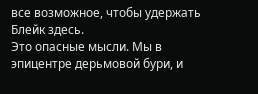все возможное, чтобы удержать Блейк здесь.
Это опасные мысли. Мы в эпицентре дерьмовой бури, и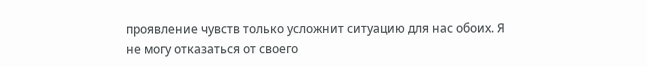проявление чувств только усложнит ситуацию для нас обоих. Я не могу отказаться от своего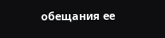обещания ее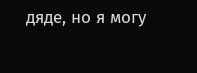дяде, но я могу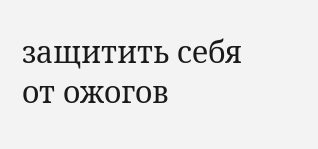защитить себя от ожогов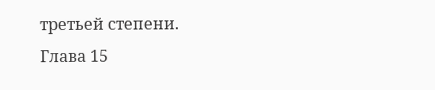третьей степени.
Глава 15